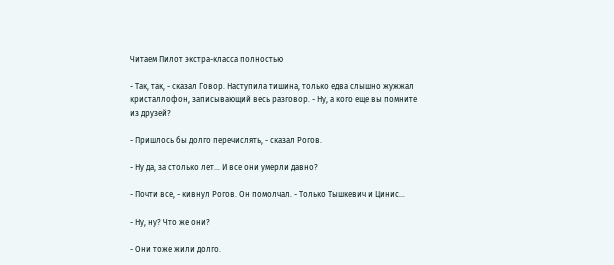Читаем Пилот экстра-класса полностью

- Так, так, - сказал Говор. Наступила тишина, только едва слышно жужжал кристаллофон, записывающий весь разговор. - Ну, а кого еще вы помните из друзей?

- Пришлось бы долго перечислять, - сказал Рогов.

- Ну да, за столько лет... И все они умерли давно?

- Почти все, - кивнул Рогов. Он помолчал. - Только Тышкевич и Цинис...

- Ну, ну? Что же они?

- Они тоже жили долго.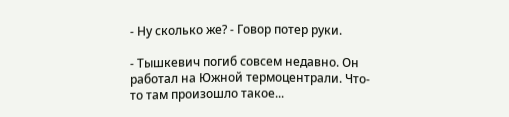- Ну сколько же? - Говор потер руки.

- Тышкевич погиб совсем недавно. Он работал на Южной термоцентрали. Что-то там произошло такое...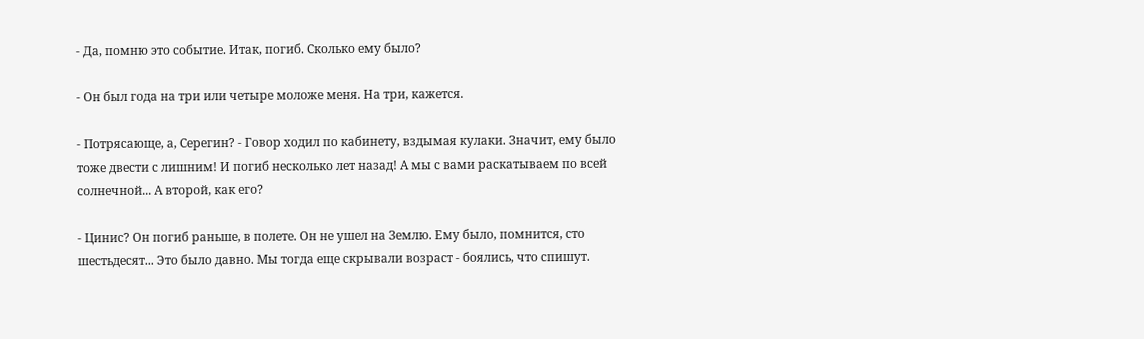- Да, помню это событие. Итак, погиб. Сколько ему было?

- Он был года на три или четыре моложе меня. На три, кажется.

- Потрясающе, а, Серегин? - Говор ходил по кабинету, вздымая кулаки. Значит, ему было тоже двести с лишним! И погиб несколько лет назад! А мы с вами раскатываем по всей солнечной... А второй, как его?

- Цинис? Он погиб раньше, в полете. Он не ушел на Землю. Ему было, помнится, сто шестьдесят... Это было давно. Мы тогда еще скрывали возраст - боялись, что спишут.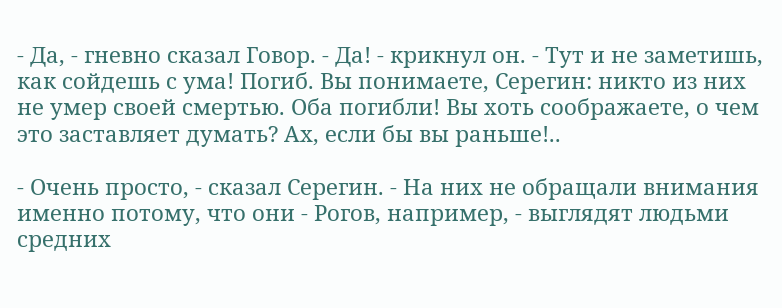- Да, - гневно сказал Говор. - Да! - крикнул он. - Тут и не заметишь, как сойдешь с ума! Погиб. Вы понимаете, Серегин: никто из них не умер своей смертью. Оба погибли! Вы хоть соображаете, о чем это заставляет думать? Ах, если бы вы раньше!..

- Очень просто, - сказал Серегин. - На них не обращали внимания именно потому, что они - Рогов, например, - выглядят людьми средних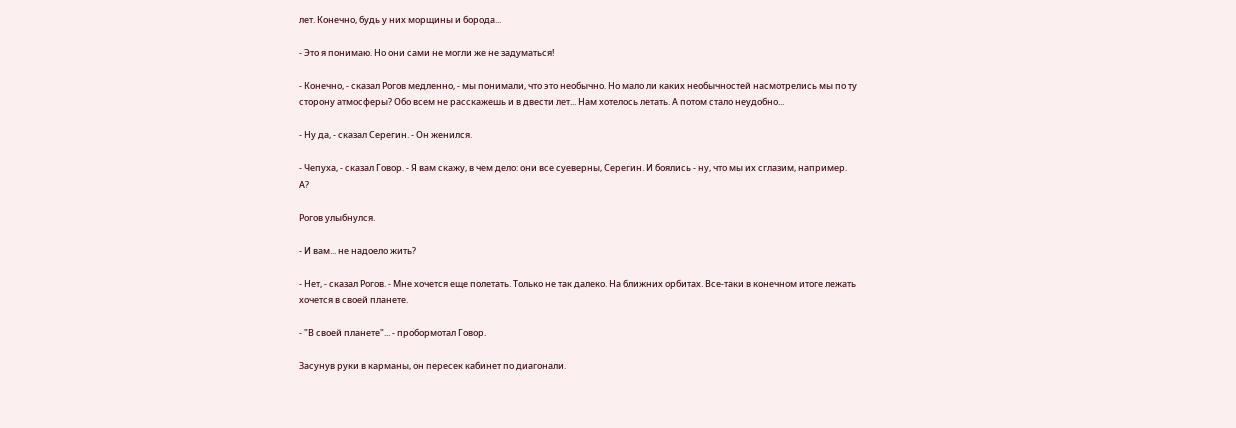лет. Конечно, будь у них морщины и борода...

- Это я понимаю. Но они сами не могли же не задуматься!

- Конечно, - сказал Рогов медленно, - мы понимали, что это необычно. Но мало ли каких необычностей насмотрелись мы по ту сторону атмосферы? Обо всем не расскажешь и в двести лет... Нам хотелось летать. А потом стало неудобно...

- Ну да, - сказал Серегин. - Он женился.

- Чепуха, - сказал Говор. - Я вам скажу, в чем дело: они все суеверны, Серегин. И боялись - ну, что мы их сглазим, например. А?

Рогов улыбнулся.

- И вам... не надоело жить?

- Нет, - сказал Рогов. - Мне хочется еще полетать. Только не так далеко. На ближних орбитах. Все-таки в конечном итоге лежать хочется в своей планете.

- "В своей планете"... - пробормотал Говор.

Засунув руки в карманы, он пересек кабинет по диагонали.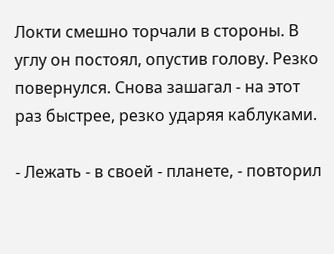Локти смешно торчали в стороны. В углу он постоял, опустив голову. Резко повернулся. Снова зашагал - на этот раз быстрее, резко ударяя каблуками.

- Лежать - в своей - планете, - повторил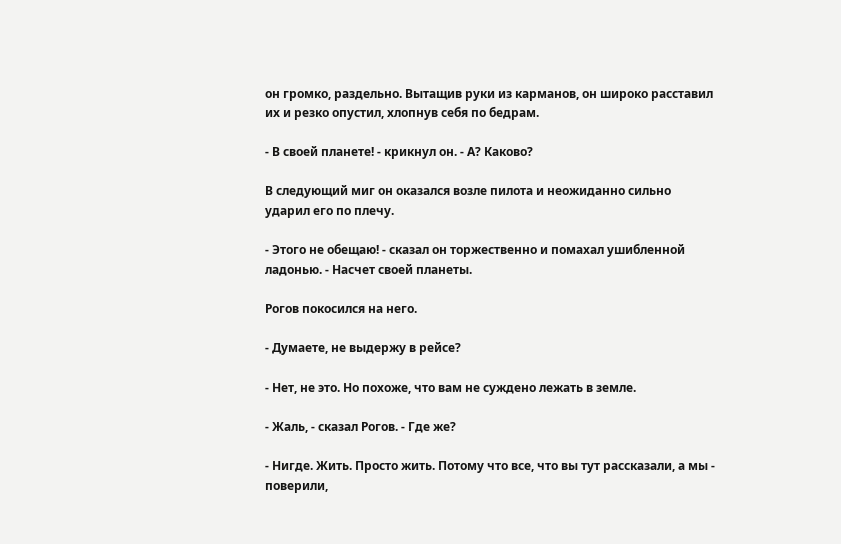он громко, раздельно. Вытащив руки из карманов, он широко расставил их и резко опустил, хлопнув себя по бедрам.

- В своей планете! - крикнул он. - А? Каково?

В следующий миг он оказался возле пилота и неожиданно сильно ударил его по плечу.

- Этого не обещаю! - сказал он торжественно и помахал ушибленной ладонью. - Насчет своей планеты.

Рогов покосился на него.

- Думаете, не выдержу в рейсе?

- Нет, не это. Но похоже, что вам не суждено лежать в земле.

- Жаль, - сказал Рогов. - Где же?

- Нигде. Жить. Просто жить. Потому что все, что вы тут рассказали, а мы - поверили,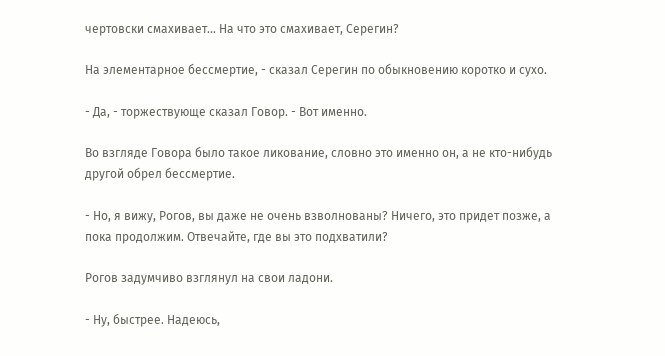чертовски смахивает... На что это смахивает, Серегин?

На элементарное бессмертие, - сказал Серегин по обыкновению коротко и сухо.

- Да, - торжествующе сказал Говор. - Вот именно.

Во взгляде Говора было такое ликование, словно это именно он, а не кто-нибудь другой обрел бессмертие.

- Но, я вижу, Рогов, вы даже не очень взволнованы? Ничего, это придет позже, а пока продолжим. Отвечайте, где вы это подхватили?

Рогов задумчиво взглянул на свои ладони.

- Ну, быстрее. Надеюсь,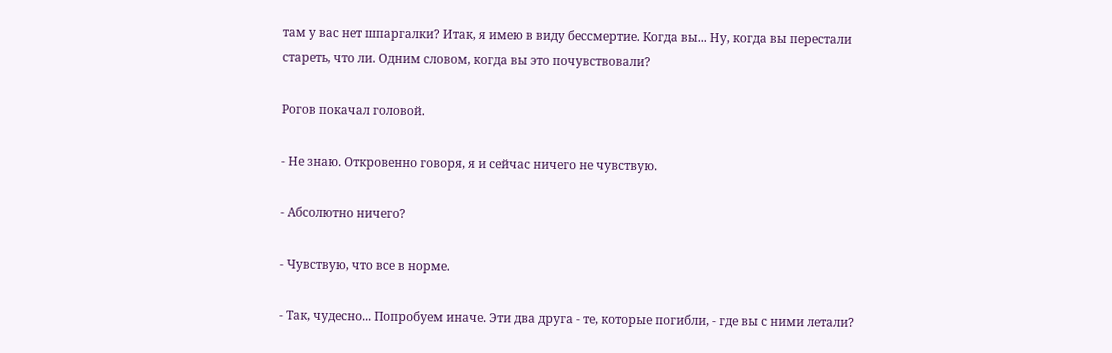там у вас нет шпаргалки? Итак, я имею в виду бессмертие. Когда вы... Ну, когда вы перестали стареть, что ли. Одним словом, когда вы это почувствовали?

Рогов покачал головой.

- Не знаю. Откровенно говоря, я и сейчас ничего не чувствую.

- Абсолютно ничего?

- Чувствую, что все в норме.

- Так, чудесно... Попробуем иначе. Эти два друга - те, которые погибли, - где вы с ними летали?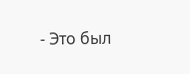- Это был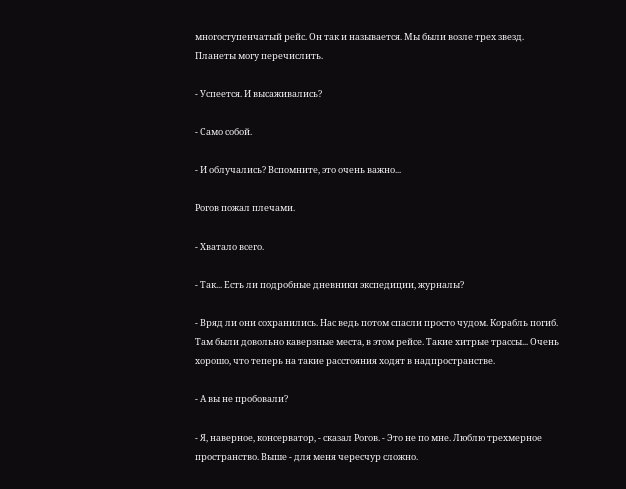многоступенчатый рейс. Он так и называется. Мы были возле трех звезд. Планеты могу перечислить.

- Успеется. И высаживались?

- Само собой.

- И облучались? Вспомните, это очень важно...

Рогов пожал плечами.

- Хватало всего.

- Так... Есть ли подробные дневники экспедиции, журналы?

- Вряд ли они сохранились. Нас ведь потом спасли просто чудом. Корабль погиб. Там были довольно каверзные места, в этом рейсе. Такие хитрые трассы... Очень хорошо, что теперь на такие расстояния ходят в надпространстве.

- А вы не пробовали?

- Я, наверное, консерватор, - сказал Рогов. - Это не по мне. Люблю трехмерное пространство. Выше - для меня чересчур сложно.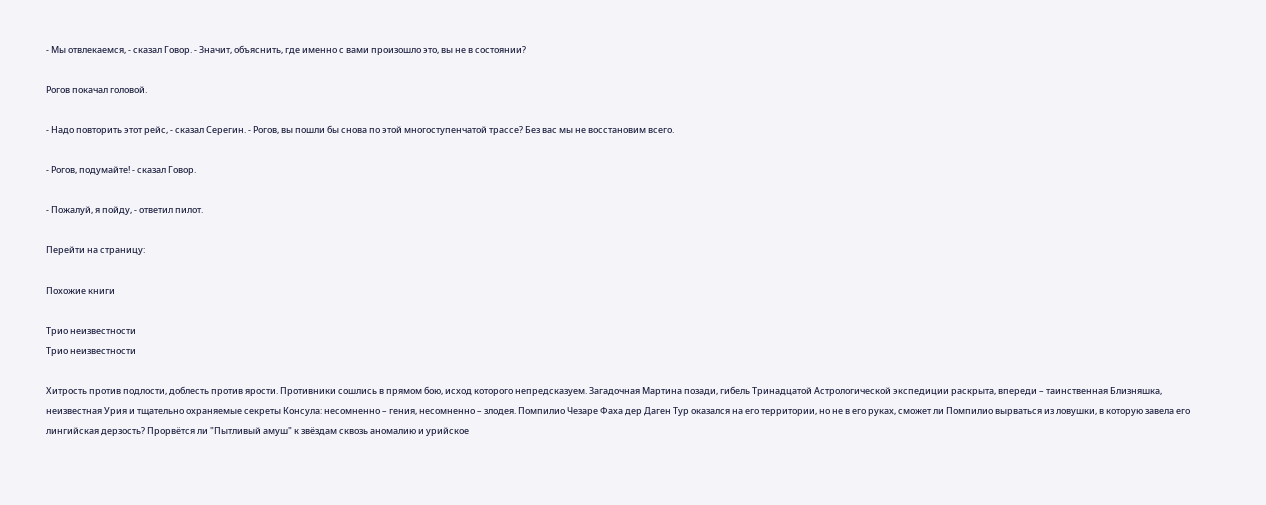- Мы отвлекаемся, - сказал Говор. - Значит, объяснить, где именно с вами произошло это, вы не в состоянии?

Рогов покачал головой.

- Надо повторить этот рейс, - сказал Серегин. - Рогов, вы пошли бы снова по этой многоступенчатой трассе? Без вас мы не восстановим всего.

- Рогов, подумайте! - сказал Говор.

- Пожалуй, я пойду, - ответил пилот.

Перейти на страницу:

Похожие книги

Трио неизвестности
Трио неизвестности

Хитрость против подлости, доблесть против ярости. Противники сошлись в прямом бою, исход которого непредсказуем. Загадочная Мартина позади, гибель Тринадцатой Астрологической экспедиции раскрыта, впереди – таинственная Близняшка, неизвестная Урия и тщательно охраняемые секреты Консула: несомненно – гения, несомненно – злодея. Помпилио Чезаре Фаха дер Даген Тур оказался на его территории, но не в его руках, сможет ли Помпилио вырваться из ловушки, в которую завела его лингийская дерзость? Прорвётся ли "Пытливый амуш" к звёздам сквозь аномалию и урийское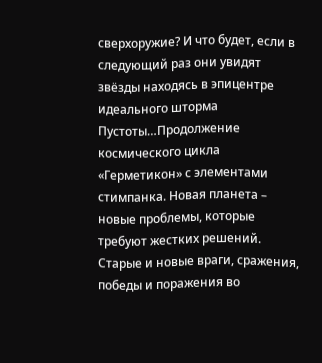сверхоружие? И что будет, если в следующий раз они увидят звёзды находясь в эпицентре идеального шторма Пустоты…Продолжение космического цикла «Герметикон» с элементами стимпанка. Новая планета – новые проблемы, которые требуют жестких решений. Старые и новые враги, сражения, победы и поражения во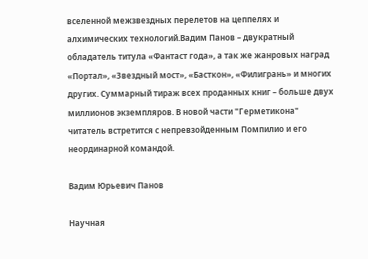вселенной межзвездных перелетов на цеппелях и алхимических технологий.Вадим Панов – двукратный обладатель титула «Фантаст года», а так же жанровых наград «Портал», «Звездный мост», «Басткон», «Филигрань» и многих других. Суммарный тираж всех проданных книг – больше двух миллионов экземпляров. В новой части "Герметикона" читатель встретится с непревзойденным Помпилио и его неординарной командой.

Вадим Юрьевич Панов

Научная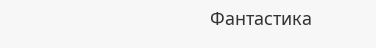Фантастика